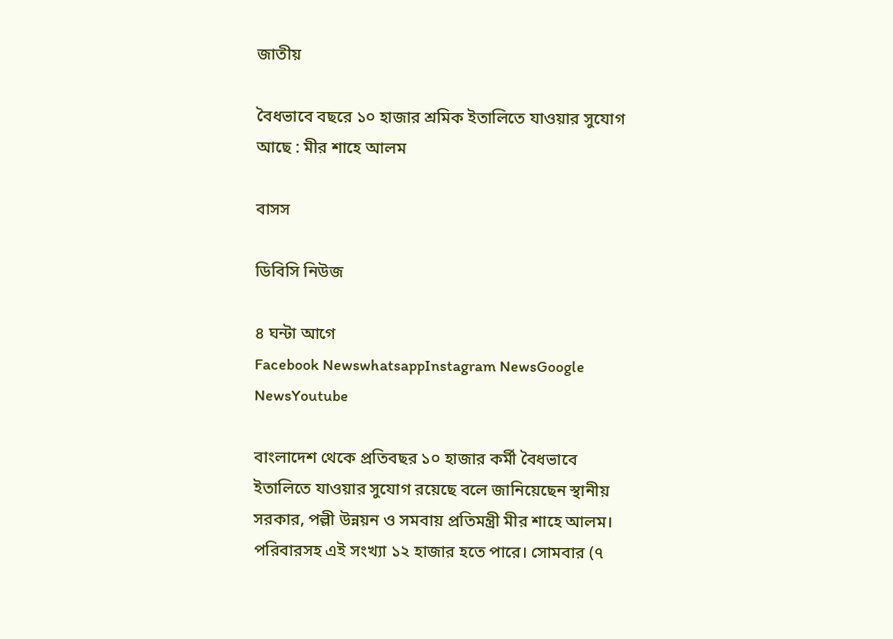জাতীয়

বৈধভাবে বছরে ১০ হাজার শ্রমিক ইতালিতে যাওয়ার সুযোগ আছে : মীর শাহে আলম

বাসস

ডিবিসি নিউজ

৪ ঘন্টা আগে
Facebook NewswhatsappInstagram NewsGoogle NewsYoutube

বাংলাদেশ থেকে প্রতিবছর ১০ হাজার কর্মী বৈধভাবে ইতালিতে যাওয়ার সুযোগ রয়েছে বলে জানিয়েছেন স্থানীয় সরকার, পল্লী উন্নয়ন ও সমবায় প্রতিমন্ত্রী মীর শাহে আলম। পরিবারসহ এই সংখ্যা ১২ হাজার হতে পারে। সোমবার (৭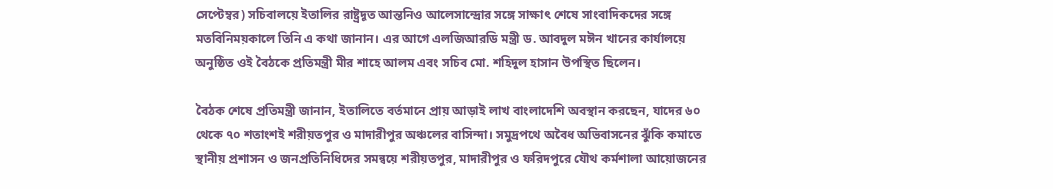সেপ্টেম্বর) সচিবালয়ে ইতালির রাষ্ট্রদূত আন্তনিও আলেসান্দ্রোর সঙ্গে সাক্ষাৎ শেষে সাংবাদিকদের সঙ্গে মতবিনিময়কালে তিনি এ কথা জানান। এর আগে এলজিআরডি মন্ত্রী ড. আবদুল মঈন খানের কার্যালয়ে অনুষ্ঠিত ওই বৈঠকে প্রতিমন্ত্রী মীর শাহে আলম এবং সচিব মো. শহিদুল হাসান উপস্থিত ছিলেন।

বৈঠক শেষে প্রতিমন্ত্রী জানান, ইতালিতে বর্তমানে প্রায় আড়াই লাখ বাংলাদেশি অবস্থান করছেন, যাদের ৬০ থেকে ৭০ শতাংশই শরীয়তপুর ও মাদারীপুর অঞ্চলের বাসিন্দা। সমুদ্রপথে অবৈধ অভিবাসনের ঝুঁকি কমাতে স্থানীয় প্রশাসন ও জনপ্রতিনিধিদের সমন্বয়ে শরীয়তপুর, মাদারীপুর ও ফরিদপুরে যৌথ কর্মশালা আয়োজনের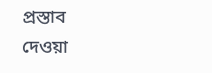প্রস্তাব দেওয়া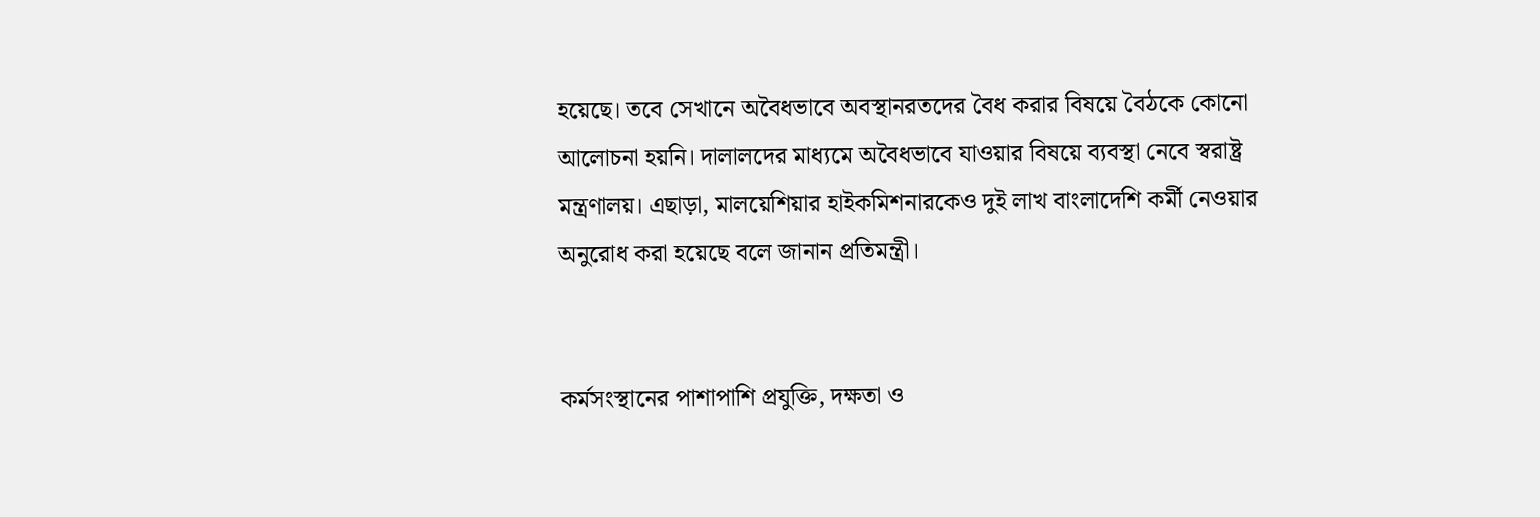হয়েছে। তবে সেখানে অবৈধভাবে অবস্থানরতদের বৈধ করার বিষয়ে বৈঠকে কোনো আলোচনা হয়নি। দালালদের মাধ্যমে অবৈধভাবে যাওয়ার বিষয়ে ব্যবস্থা নেবে স্বরাষ্ট্র মন্ত্রণালয়। এছাড়া, মালয়েশিয়ার হাইকমিশনারকেও দুই লাখ বাংলাদেশি কর্মী নেওয়ার অনুরোধ করা হয়েছে বলে জানান প্রতিমন্ত্রী।


কর্মসংস্থানের পাশাপাশি প্রযুক্তি, দক্ষতা ও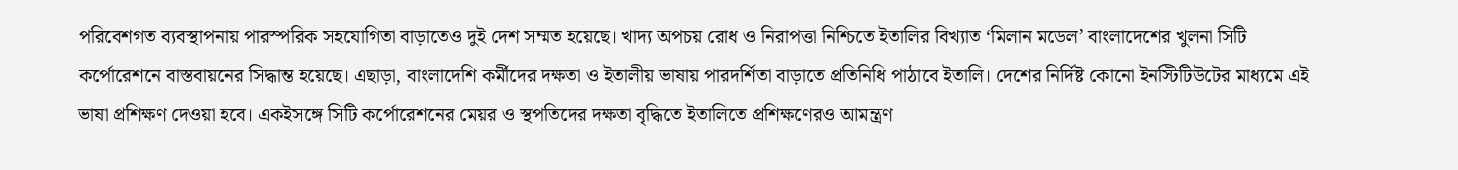পরিবেশগত ব্যবস্থাপনায় পারস্পরিক সহযোগিতা বাড়াতেও দুই দেশ সম্মত হয়েছে। খাদ্য অপচয় রোধ ও নিরাপত্তা নিশ্চিতে ইতালির বিখ্যাত ‘মিলান মডেল’ বাংলাদেশের খুলনা সিটি কর্পোরেশনে বাস্তবায়নের সিদ্ধান্ত হয়েছে। এছাড়া, বাংলাদেশি কর্মীদের দক্ষতা ও ইতালীয় ভাষায় পারদর্শিতা বাড়াতে প্রতিনিধি পাঠাবে ইতালি। দেশের নির্দিষ্ট কোনো ইনস্টিটিউটের মাধ্যমে এই ভাষা প্রশিক্ষণ দেওয়া হবে। একইসঙ্গে সিটি কর্পোরেশনের মেয়র ও স্থপতিদের দক্ষতা বৃদ্ধিতে ইতালিতে প্রশিক্ষণেরও আমন্ত্রণ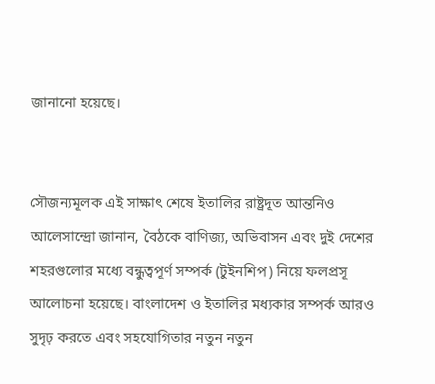জানানো হয়েছে।


সৌজন্যমূলক এই সাক্ষাৎ শেষে ইতালির রাষ্ট্রদূত আন্তনিও আলেসান্দ্রো জানান, বৈঠকে বাণিজ্য, অভিবাসন এবং দুই দেশের শহরগুলোর মধ্যে বন্ধুত্বপূর্ণ সম্পর্ক (টুইনশিপ) নিয়ে ফলপ্রসূ আলোচনা হয়েছে। বাংলাদেশ ও ইতালির মধ্যকার সম্পর্ক আরও সুদৃঢ় করতে এবং সহযোগিতার নতুন নতুন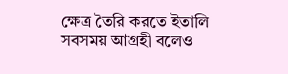ক্ষেত্র তৈরি করতে ইতালি সবসময় আগ্রহী বলেও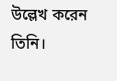উল্লেখ করেন তিনি।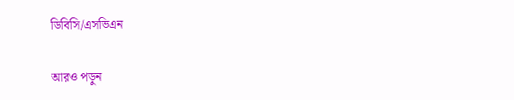ডিবিসি/এসভিএন

আরও পড়ুন